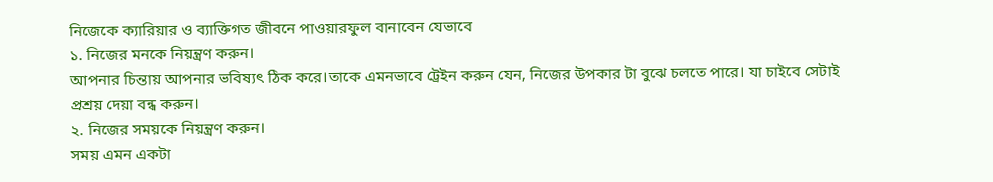নিজেকে ক্যারিয়ার ও ব্যাক্তিগত জীবনে পাওয়ারফুল বানাবেন যেভাবে
১. নিজের মনকে নিয়ন্ত্রণ করুন।
আপনার চিন্তায় আপনার ভবিষ্যৎ ঠিক করে।তাকে এমনভাবে ট্রেইন করুন যেন, নিজের উপকার টা বুঝে চলতে পারে। যা চাইবে সেটাই প্রশ্রয় দেয়া বন্ধ করুন।
২. নিজের সময়কে নিয়ন্ত্রণ করুন।
সময় এমন একটা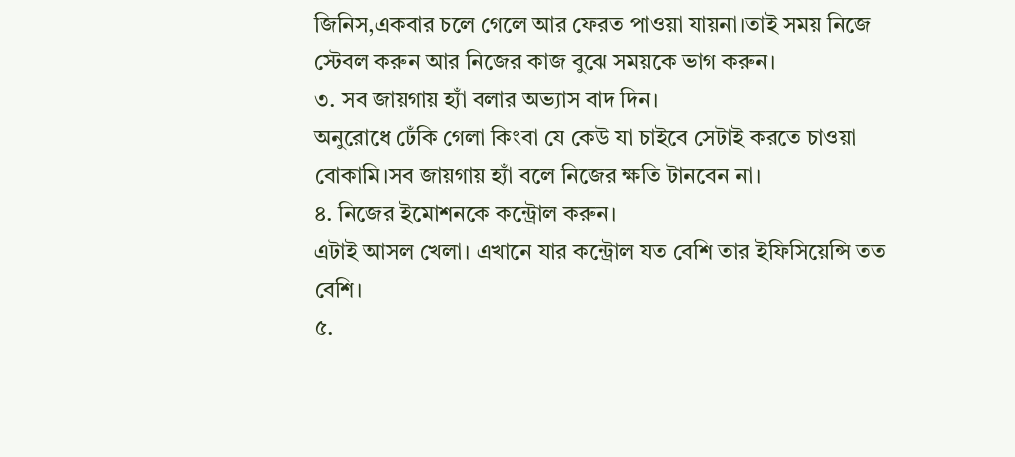জিনিস,একবার চলে গেলে আর ফেরত পাওয়া যায়না।তাই সময় নিজে স্টেবল করুন আর নিজের কাজ বুঝে সময়কে ভাগ করুন।
৩. সব জায়গায় হ্যাঁ বলার অভ্যাস বাদ দিন।
অনুরোধে ঢেঁকি গেলা কিংবা যে কেউ যা চাইবে সেটাই করতে চাওয়া বোকামি।সব জায়গায় হ্যাঁ বলে নিজের ক্ষতি টানবেন না।
৪. নিজের ইমোশনকে কন্ট্রোল করুন।
এটাই আসল খেলা। এখানে যার কন্ট্রোল যত বেশি তার ইফিসিয়েন্সি তত বেশি।
৫.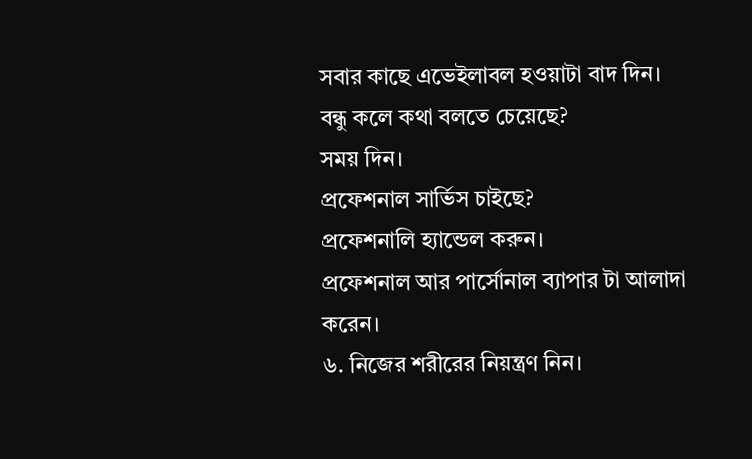সবার কাছে এভেইলাবল হওয়াটা বাদ দিন।
বন্ধু কলে কথা বলতে চেয়েছে?
সময় দিন।
প্রফেশনাল সার্ভিস চাইছে?
প্রফেশনালি হ্যান্ডেল করুন।
প্রফেশনাল আর পার্সোনাল ব্যাপার টা আলাদা করেন।
৬. নিজের শরীরের নিয়ন্ত্রণ নিন।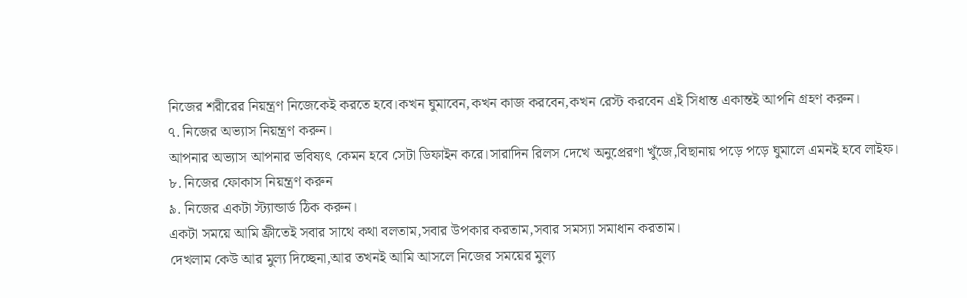নিজের শরীরের নিয়ন্ত্রণ নিজেকেই করতে হবে।কখন ঘুমাবেন,কখন কাজ করবেন,কখন রেস্ট করবেন এই সিধান্ত একান্তই আপনি গ্রহণ করুন।
৭. নিজের অভ্যাস নিয়ন্ত্রণ করুন।
আপনার অভ্যাস আপনার ভবিষ্যৎ কেমন হবে সেটা ডিফাইন করে।সারাদিন রিলস দেখে অনুপ্রেরণা খুঁজে,বিছানায় পড়ে পড়ে ঘুমালে এমনই হবে লাইফ।
৮. নিজের ফোকাস নিয়ন্ত্রণ করুন
৯. নিজের একটা স্ট্যান্ডার্ড ঠিক করুন।
একটা সময়ে আমি ফ্রীতেই সবার সাথে কথা বলতাম,সবার উপকার করতাম,সবার সমস্যা সমাধান করতাম।
দেখলাম কেউ আর মুল্য দিচ্ছেনা,আর তখনই আমি আসলে নিজের সময়ের মুল্য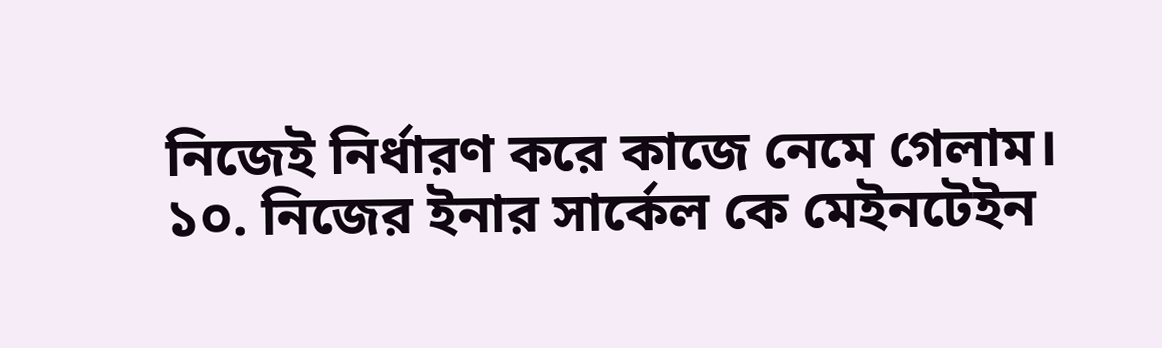নিজেই নির্ধারণ করে কাজে নেমে গেলাম।
১০. নিজের ইনার সার্কেল কে মেইনটেইন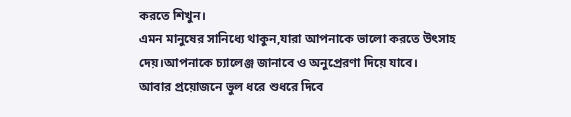করতে শিখুন।
এমন মানুষের সানিধ্যে থাকুন,যারা আপনাকে ভালো করতে উৎসাহ দেয়।আপনাকে চ্যালেঞ্জ জানাবে ও অনুপ্রেরণা দিয়ে যাবে।
আবার প্রয়োজনে ভুল ধরে শুধরে দিবে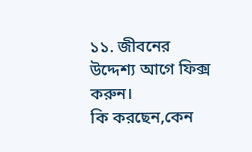১১. জীবনের উদ্দেশ্য আগে ফিক্স করুন।
কি করছেন,কেন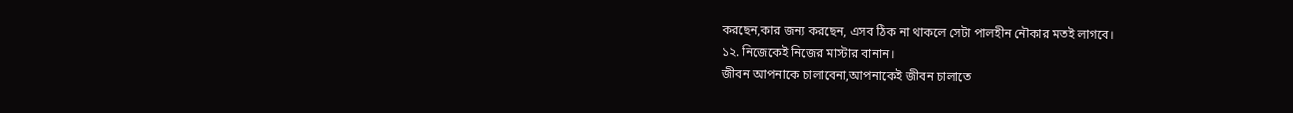করছেন,কার জন্য করছেন, এসব ঠিক না থাকলে সেটা পালহীন নৌকার মতই লাগবে।
১২. নিজেকেই নিজের মাস্টার বানান।
জীবন আপনাকে চালাবেনা,আপনাকেই জীবন চালাতে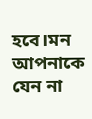হবে।মন আপনাকে যেন না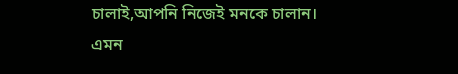চালাই,আপনি নিজেই মনকে চালান।
এমন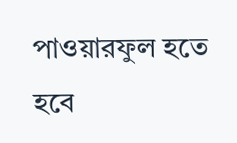পাওয়ারফুল হতে হবে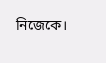নিজেকে।